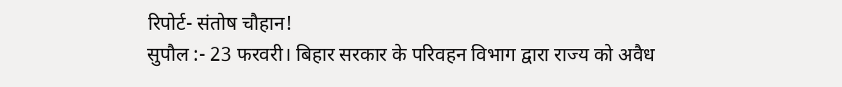रिपोर्ट- संतोष चौहान!
सुपौल :- 23 फरवरी। बिहार सरकार के परिवहन विभाग द्वारा राज्य को अवैध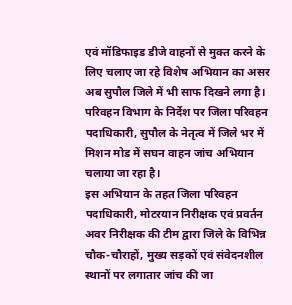एवं मॉडिफाइड डीजे वाहनों से मुक्त करने के लिए चलाए जा रहे विशेष अभियान का असर अब सुपौल जिले में भी साफ दिखने लगा है। परिवहन विभाग के निर्देश पर जिला परिवहन पदाधिकारी, सुपौल के नेतृत्व में जिले भर में मिशन मोड में सघन वाहन जांच अभियान चलाया जा रहा है।
इस अभियान के तहत जिला परिवहन पदाधिकारी, मोटरयान निरीक्षक एवं प्रवर्तन अवर निरीक्षक की टीम द्वारा जिले के विभिन्न चौक-चौराहों, मुख्य सड़कों एवं संवेदनशील स्थानों पर लगातार जांच की जा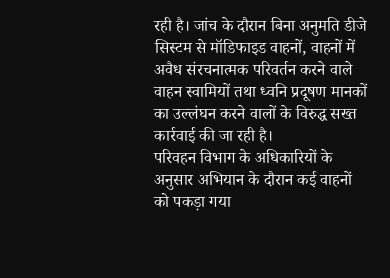रही है। जांच के दौरान बिना अनुमति डीजे सिस्टम से मॉडिफाइड वाहनों, वाहनों में अवैध संरचनात्मक परिवर्तन करने वाले वाहन स्वामियों तथा ध्वनि प्रदूषण मानकों का उल्लंघन करने वालों के विरुद्ध सख्त कार्रवाई की जा रही है।
परिवहन विभाग के अधिकारियों के अनुसार अभियान के दौरान कई वाहनों को पकड़ा गया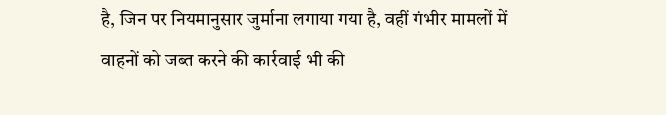है, जिन पर नियमानुसार जुर्माना लगाया गया है, वहीं गंभीर मामलों में वाहनों को जब्त करने की कार्रवाई भी की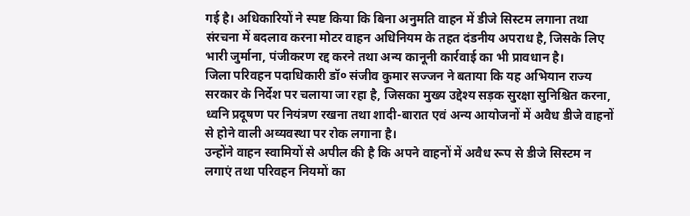गई है। अधिकारियों ने स्पष्ट किया कि बिना अनुमति वाहन में डीजे सिस्टम लगाना तथा संरचना में बदलाव करना मोटर वाहन अधिनियम के तहत दंडनीय अपराध है, जिसके लिए भारी जुर्माना, पंजीकरण रद्द करने तथा अन्य कानूनी कार्रवाई का भी प्रावधान है।
जिला परिवहन पदाधिकारी डॉ० संजीव कुमार सज्जन ने बताया कि यह अभियान राज्य सरकार के निर्देश पर चलाया जा रहा है, जिसका मुख्य उद्देश्य सड़क सुरक्षा सुनिश्चित करना, ध्वनि प्रदूषण पर नियंत्रण रखना तथा शादी-बारात एवं अन्य आयोजनों में अवैध डीजे वाहनों से होने वाली अव्यवस्था पर रोक लगाना है।
उन्होंने वाहन स्वामियों से अपील की है कि अपने वाहनों में अवैध रूप से डीजे सिस्टम न लगाएं तथा परिवहन नियमों का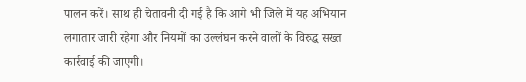पालन करें। साथ ही चेतावनी दी गई है कि आगे भी जिले में यह अभियान लगातार जारी रहेगा और नियमों का उल्लंघन करने वालों के विरुद्ध सख्त कार्रवाई की जाएगी।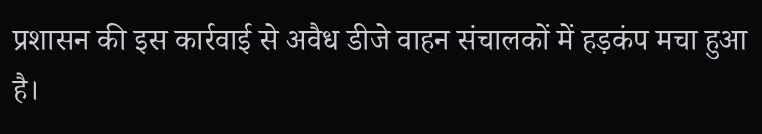प्रशासन की इस कार्रवाई से अवैध डीजे वाहन संचालकों में हड़कंप मचा हुआ है।